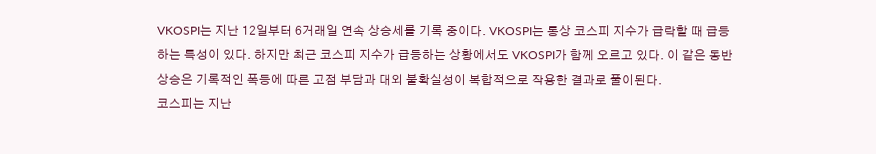VKOSPI는 지난 12일부터 6거래일 연속 상승세를 기록 중이다. VKOSPI는 통상 코스피 지수가 급락할 때 급등하는 특성이 있다. 하지만 최근 코스피 지수가 급등하는 상황에서도 VKOSPI가 함께 오르고 있다. 이 같은 동반 상승은 기록적인 폭등에 따른 고점 부담과 대외 불확실성이 복합적으로 작용한 결과로 풀이된다.
코스피는 지난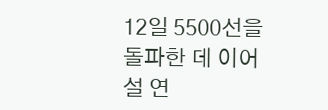12일 5500선을 돌파한 데 이어 설 연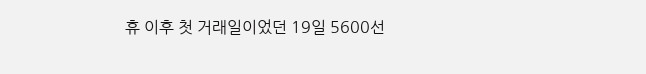휴 이후 첫 거래일이었던 19일 5600선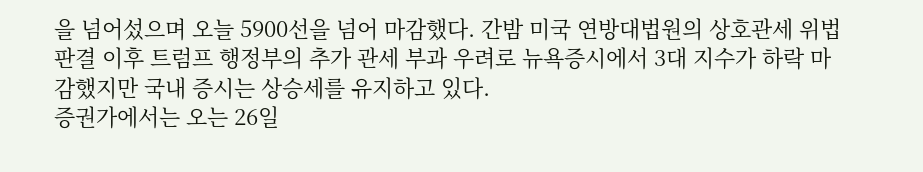을 넘어섰으며 오늘 5900선을 넘어 마감했다. 간밤 미국 연방대법원의 상호관세 위법 판결 이후 트럼프 행정부의 추가 관세 부과 우려로 뉴욕증시에서 3대 지수가 하락 마감했지만 국내 증시는 상승세를 유지하고 있다.
증권가에서는 오는 26일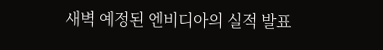새벽 예정된 엔비디아의 실적 발표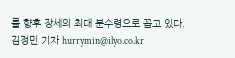를 향후 장세의 최대 분수령으로 꼽고 있다.
김정민 기자 hurrymin@ilyo.co.kr